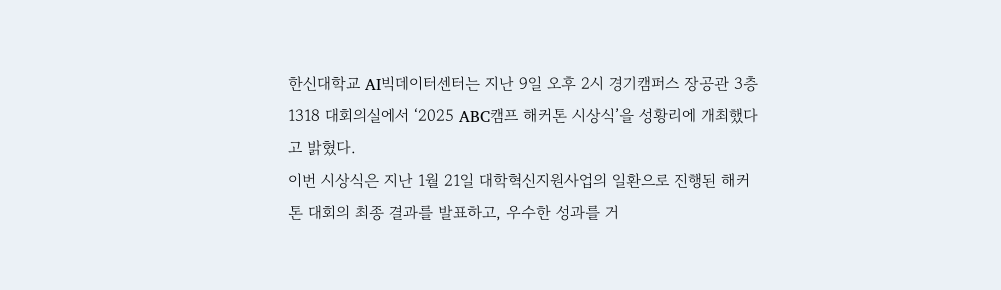한신대학교 AI빅데이터센터는 지난 9일 오후 2시 경기캠퍼스 장공관 3층 1318 대회의실에서 ‘2025 ABC캠프 해커톤 시상식’을 성황리에 개최했다고 밝혔다.
이번 시상식은 지난 1월 21일 대학혁신지원사업의 일환으로 진행된 해커톤 대회의 최종 결과를 발표하고, 우수한 성과를 거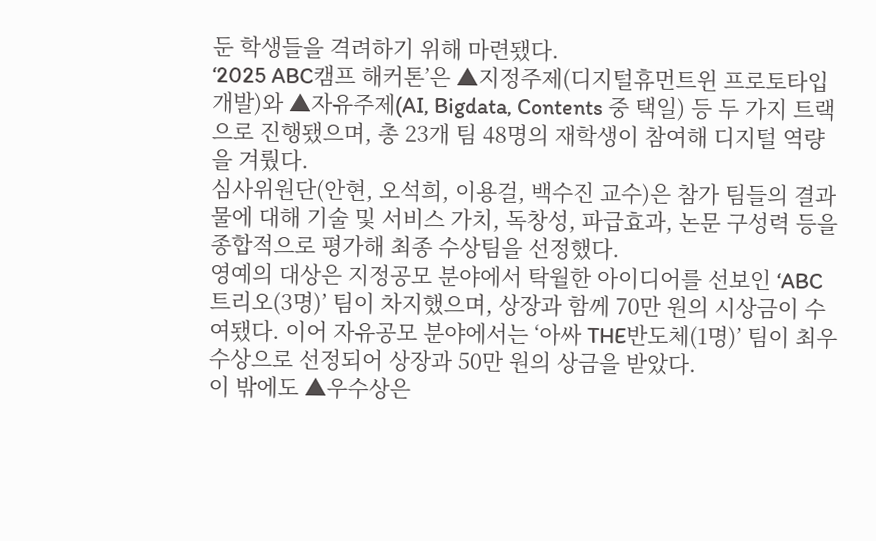둔 학생들을 격려하기 위해 마련됐다.
‘2025 ABC캠프 해커톤’은 ▲지정주제(디지털휴먼트윈 프로토타입 개발)와 ▲자유주제(AI, Bigdata, Contents 중 택일) 등 두 가지 트랙으로 진행됐으며, 총 23개 팀 48명의 재학생이 참여해 디지털 역량을 겨뤘다.
심사위원단(안현, 오석희, 이용걸, 백수진 교수)은 참가 팀들의 결과물에 대해 기술 및 서비스 가치, 독창성, 파급효과, 논문 구성력 등을 종합적으로 평가해 최종 수상팀을 선정했다.
영예의 대상은 지정공모 분야에서 탁월한 아이디어를 선보인 ‘ABC트리오(3명)’ 팀이 차지했으며, 상장과 함께 70만 원의 시상금이 수여됐다. 이어 자유공모 분야에서는 ‘아싸 THE반도체(1명)’ 팀이 최우수상으로 선정되어 상장과 50만 원의 상금을 받았다.
이 밖에도 ▲우수상은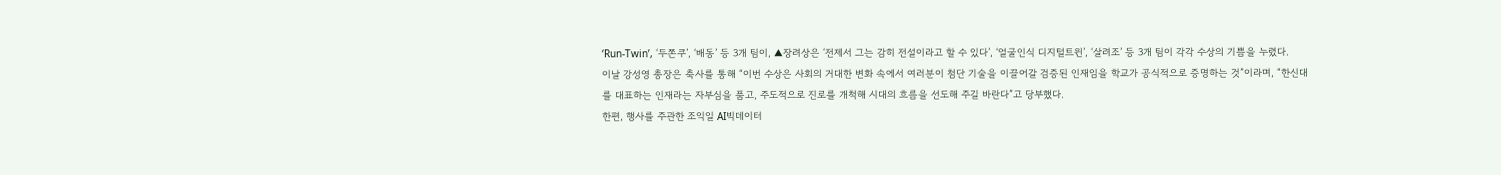‘Run-Twin’, ‘두쫀쿠’, ‘배동’ 등 3개 팀이, ▲장려상은 ‘전제서 그는 감히 전설이라고 할 수 있다’, ‘얼굴인식 디지털트윈’, ‘살려조’ 등 3개 팀이 각각 수상의 기쁨을 누렸다.
이날 강성영 총장은 축사를 통해 “이번 수상은 사회의 거대한 변화 속에서 여러분이 첨단 기술을 이끌어갈 검증된 인재임을 학교가 공식적으로 증명하는 것”이라며, “한신대를 대표하는 인재라는 자부심을 품고, 주도적으로 진로를 개척해 시대의 흐름을 선도해 주길 바란다”고 당부했다.
한편, 행사를 주관한 조익일 AI빅데이터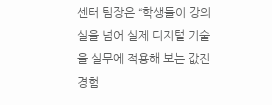센터 팀장은 “학생들이 강의실을 넘어 실제 디지털 기술을 실무에 적용해 보는 값진 경험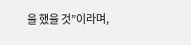을 했을 것”이라며,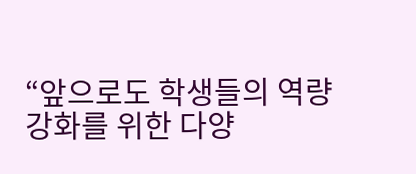“앞으로도 학생들의 역량 강화를 위한 다양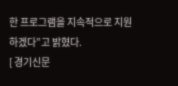한 프로그램을 지속적으로 지원하겠다”고 밝혔다.
[ 경기신문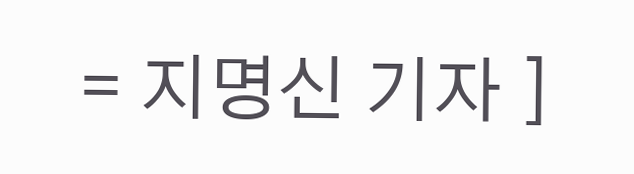= 지명신 기자 ]